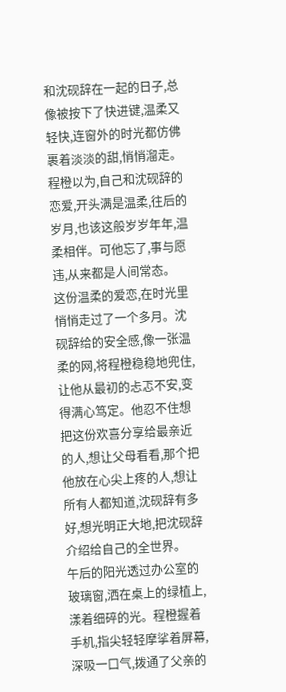和沈砚辞在一起的日子,总像被按下了快进键,温柔又轻快,连窗外的时光都仿佛裹着淡淡的甜,悄悄溜走。程橙以为,自己和沈砚辞的恋爱,开头满是温柔,往后的岁月,也该这般岁岁年年,温柔相伴。可他忘了,事与愿违,从来都是人间常态。
这份温柔的爱恋,在时光里悄悄走过了一个多月。沈砚辞给的安全感,像一张温柔的网,将程橙稳稳地兜住,让他从最初的忐忑不安,变得满心笃定。他忍不住想把这份欢喜分享给最亲近的人,想让父母看看,那个把他放在心尖上疼的人,想让所有人都知道,沈砚辞有多好,想光明正大地,把沈砚辞介绍给自己的全世界。
午后的阳光透过办公室的玻璃窗,洒在桌上的绿植上,漾着细碎的光。程橙握着手机,指尖轻轻摩挲着屏幕,深吸一口气,拨通了父亲的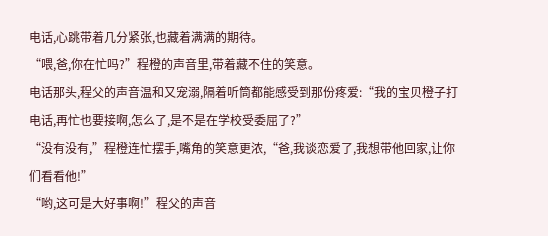电话,心跳带着几分紧张,也藏着满满的期待。
“喂,爸,你在忙吗?”程橙的声音里,带着藏不住的笑意。
电话那头,程父的声音温和又宠溺,隔着听筒都能感受到那份疼爱:“我的宝贝橙子打电话,再忙也要接啊,怎么了,是不是在学校受委屈了?”
“没有没有,”程橙连忙摆手,嘴角的笑意更浓,“爸,我谈恋爱了,我想带他回家,让你们看看他!”
“哟,这可是大好事啊!”程父的声音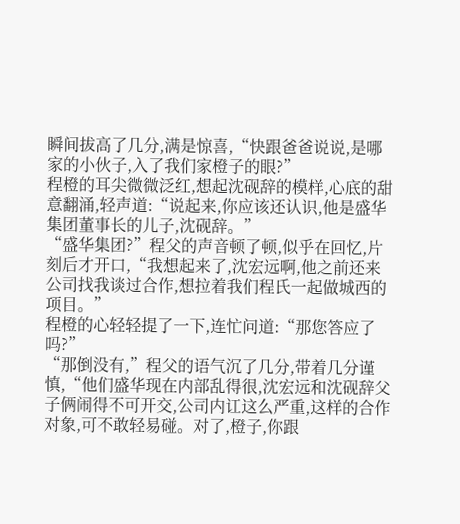瞬间拔高了几分,满是惊喜,“快跟爸爸说说,是哪家的小伙子,入了我们家橙子的眼?”
程橙的耳尖微微泛红,想起沈砚辞的模样,心底的甜意翻涌,轻声道:“说起来,你应该还认识,他是盛华集团董事长的儿子,沈砚辞。”
“盛华集团?”程父的声音顿了顿,似乎在回忆,片刻后才开口,“我想起来了,沈宏远啊,他之前还来公司找我谈过合作,想拉着我们程氏一起做城西的项目。”
程橙的心轻轻提了一下,连忙问道:“那您答应了吗?”
“那倒没有,”程父的语气沉了几分,带着几分谨慎,“他们盛华现在内部乱得很,沈宏远和沈砚辞父子俩闹得不可开交,公司内讧这么严重,这样的合作对象,可不敢轻易碰。对了,橙子,你跟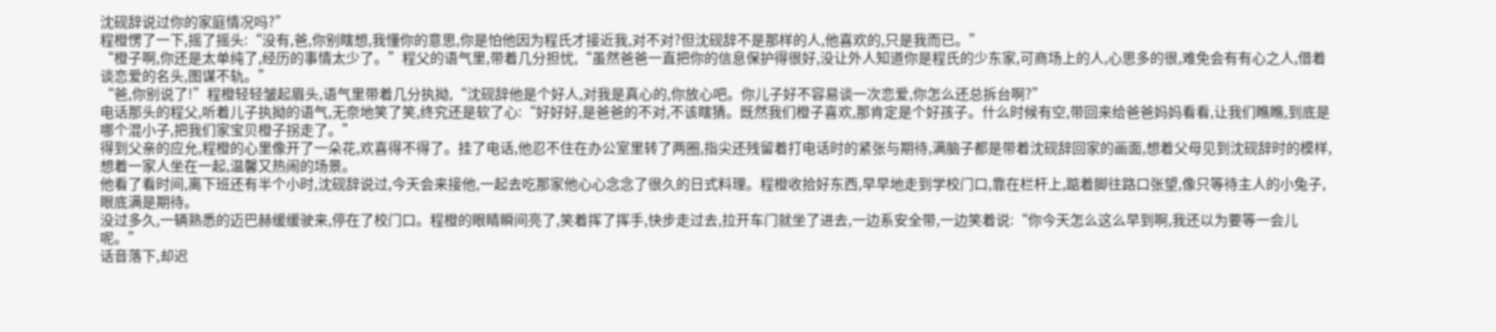沈砚辞说过你的家庭情况吗?”
程橙愣了一下,摇了摇头:“没有,爸,你别瞎想,我懂你的意思,你是怕他因为程氏才接近我,对不对?但沈砚辞不是那样的人,他喜欢的,只是我而已。”
“橙子啊,你还是太单纯了,经历的事情太少了。”程父的语气里,带着几分担忧,“虽然爸爸一直把你的信息保护得很好,没让外人知道你是程氏的少东家,可商场上的人,心思多的很,难免会有有心之人,借着谈恋爱的名头,图谋不轨。”
“爸,你别说了!”程橙轻轻皱起眉头,语气里带着几分执拗,“沈砚辞他是个好人,对我是真心的,你放心吧。你儿子好不容易谈一次恋爱,你怎么还总拆台啊?”
电话那头的程父,听着儿子执拗的语气,无奈地笑了笑,终究还是软了心:“好好好,是爸爸的不对,不该瞎猜。既然我们橙子喜欢,那肯定是个好孩子。什么时候有空,带回来给爸爸妈妈看看,让我们瞧瞧,到底是哪个混小子,把我们家宝贝橙子拐走了。”
得到父亲的应允,程橙的心里像开了一朵花,欢喜得不得了。挂了电话,他忍不住在办公室里转了两圈,指尖还残留着打电话时的紧张与期待,满脑子都是带着沈砚辞回家的画面,想着父母见到沈砚辞时的模样,想着一家人坐在一起,温馨又热闹的场景。
他看了看时间,离下班还有半个小时,沈砚辞说过,今天会来接他,一起去吃那家他心心念念了很久的日式料理。程橙收拾好东西,早早地走到学校门口,靠在栏杆上,踮着脚往路口张望,像只等待主人的小兔子,眼底满是期待。
没过多久,一辆熟悉的迈巴赫缓缓驶来,停在了校门口。程橙的眼睛瞬间亮了,笑着挥了挥手,快步走过去,拉开车门就坐了进去,一边系安全带,一边笑着说:“你今天怎么这么早到啊,我还以为要等一会儿呢。”
话音落下,却迟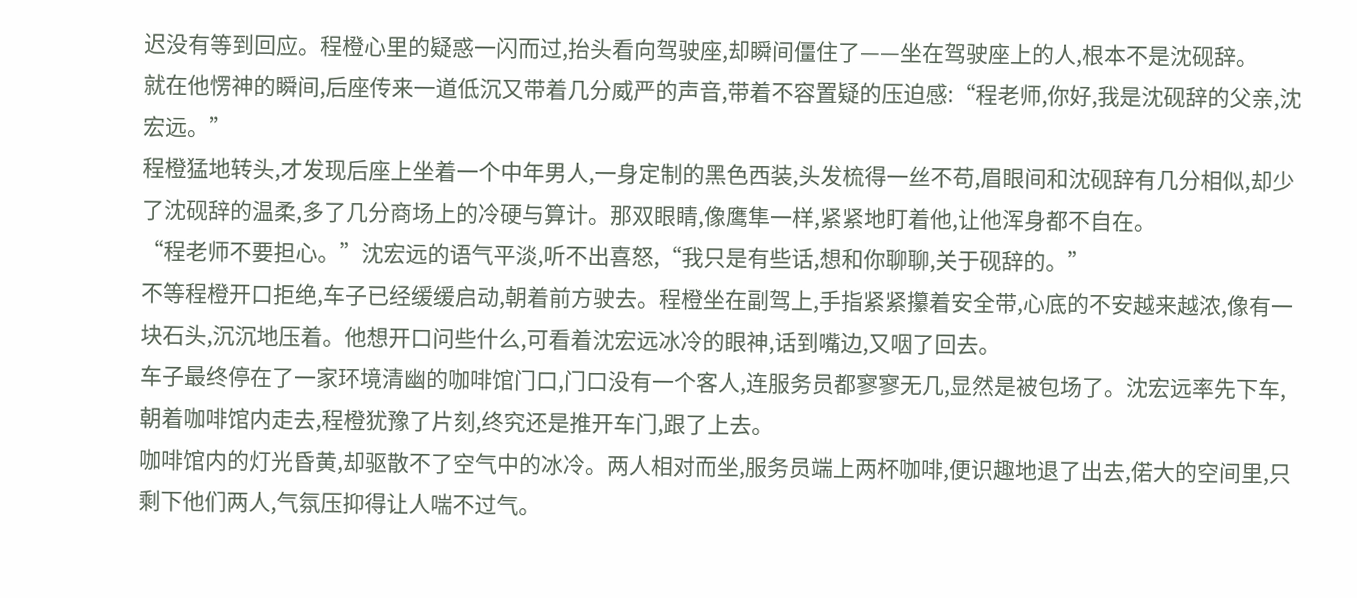迟没有等到回应。程橙心里的疑惑一闪而过,抬头看向驾驶座,却瞬间僵住了——坐在驾驶座上的人,根本不是沈砚辞。
就在他愣神的瞬间,后座传来一道低沉又带着几分威严的声音,带着不容置疑的压迫感:“程老师,你好,我是沈砚辞的父亲,沈宏远。”
程橙猛地转头,才发现后座上坐着一个中年男人,一身定制的黑色西装,头发梳得一丝不苟,眉眼间和沈砚辞有几分相似,却少了沈砚辞的温柔,多了几分商场上的冷硬与算计。那双眼睛,像鹰隼一样,紧紧地盯着他,让他浑身都不自在。
“程老师不要担心。”沈宏远的语气平淡,听不出喜怒,“我只是有些话,想和你聊聊,关于砚辞的。”
不等程橙开口拒绝,车子已经缓缓启动,朝着前方驶去。程橙坐在副驾上,手指紧紧攥着安全带,心底的不安越来越浓,像有一块石头,沉沉地压着。他想开口问些什么,可看着沈宏远冰冷的眼神,话到嘴边,又咽了回去。
车子最终停在了一家环境清幽的咖啡馆门口,门口没有一个客人,连服务员都寥寥无几,显然是被包场了。沈宏远率先下车,朝着咖啡馆内走去,程橙犹豫了片刻,终究还是推开车门,跟了上去。
咖啡馆内的灯光昏黄,却驱散不了空气中的冰冷。两人相对而坐,服务员端上两杯咖啡,便识趣地退了出去,偌大的空间里,只剩下他们两人,气氛压抑得让人喘不过气。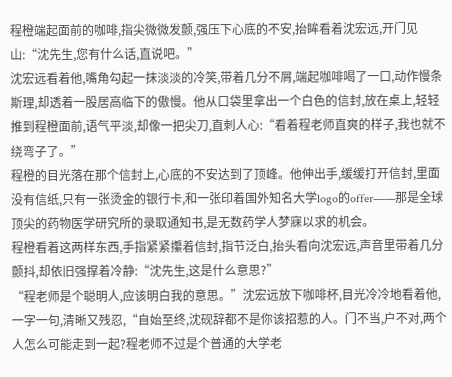程橙端起面前的咖啡,指尖微微发颤,强压下心底的不安,抬眸看着沈宏远,开门见山:“沈先生,您有什么话,直说吧。”
沈宏远看着他,嘴角勾起一抹淡淡的冷笑,带着几分不屑,端起咖啡喝了一口,动作慢条斯理,却透着一股居高临下的傲慢。他从口袋里拿出一个白色的信封,放在桌上,轻轻推到程橙面前,语气平淡,却像一把尖刀,直刺人心:“看着程老师直爽的样子,我也就不绕弯子了。”
程橙的目光落在那个信封上,心底的不安达到了顶峰。他伸出手,缓缓打开信封,里面没有信纸,只有一张烫金的银行卡,和一张印着国外知名大学logo的offer——那是全球顶尖的药物医学研究所的录取通知书,是无数药学人梦寐以求的机会。
程橙看着这两样东西,手指紧紧攥着信封,指节泛白,抬头看向沈宏远,声音里带着几分颤抖,却依旧强撑着冷静:“沈先生,这是什么意思?”
“程老师是个聪明人,应该明白我的意思。”沈宏远放下咖啡杯,目光冷冷地看着他,一字一句,清晰又残忍,“自始至终,沈砚辞都不是你该招惹的人。门不当,户不对,两个人怎么可能走到一起?程老师不过是个普通的大学老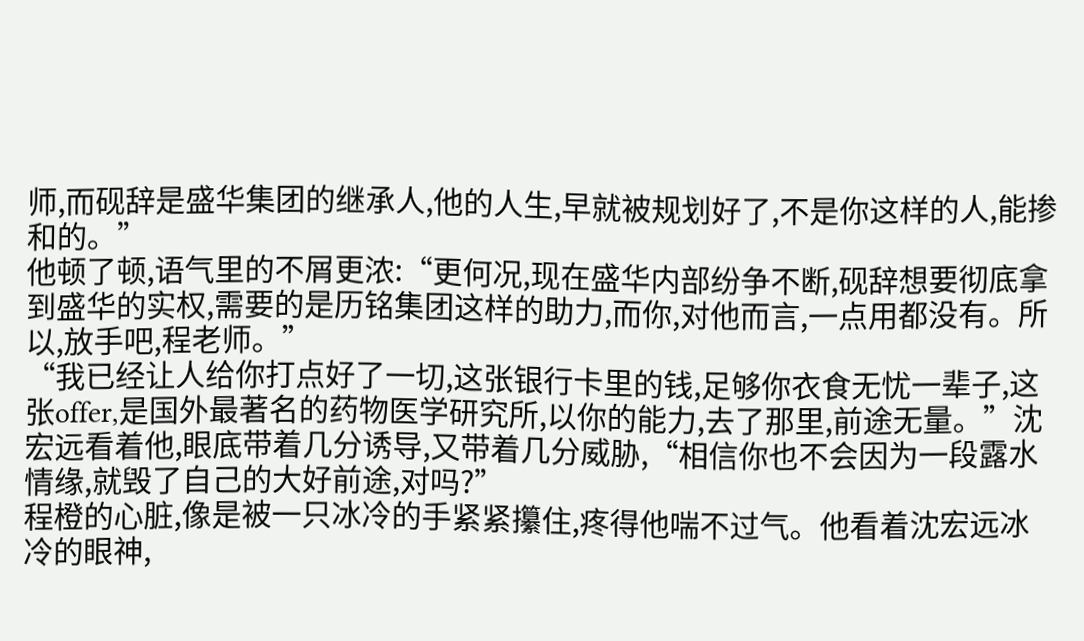师,而砚辞是盛华集团的继承人,他的人生,早就被规划好了,不是你这样的人,能掺和的。”
他顿了顿,语气里的不屑更浓:“更何况,现在盛华内部纷争不断,砚辞想要彻底拿到盛华的实权,需要的是历铭集团这样的助力,而你,对他而言,一点用都没有。所以,放手吧,程老师。”
“我已经让人给你打点好了一切,这张银行卡里的钱,足够你衣食无忧一辈子,这张offer,是国外最著名的药物医学研究所,以你的能力,去了那里,前途无量。”沈宏远看着他,眼底带着几分诱导,又带着几分威胁,“相信你也不会因为一段露水情缘,就毁了自己的大好前途,对吗?”
程橙的心脏,像是被一只冰冷的手紧紧攥住,疼得他喘不过气。他看着沈宏远冰冷的眼神,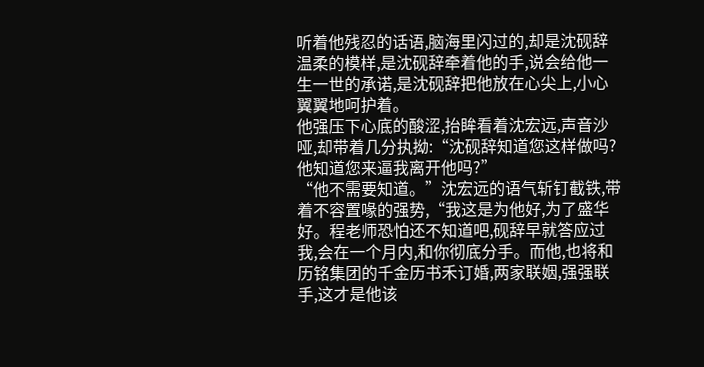听着他残忍的话语,脑海里闪过的,却是沈砚辞温柔的模样,是沈砚辞牵着他的手,说会给他一生一世的承诺,是沈砚辞把他放在心尖上,小心翼翼地呵护着。
他强压下心底的酸涩,抬眸看着沈宏远,声音沙哑,却带着几分执拗:“沈砚辞知道您这样做吗?他知道您来逼我离开他吗?”
“他不需要知道。”沈宏远的语气斩钉截铁,带着不容置喙的强势,“我这是为他好,为了盛华好。程老师恐怕还不知道吧,砚辞早就答应过我,会在一个月内,和你彻底分手。而他,也将和历铭集团的千金历书禾订婚,两家联姻,强强联手,这才是他该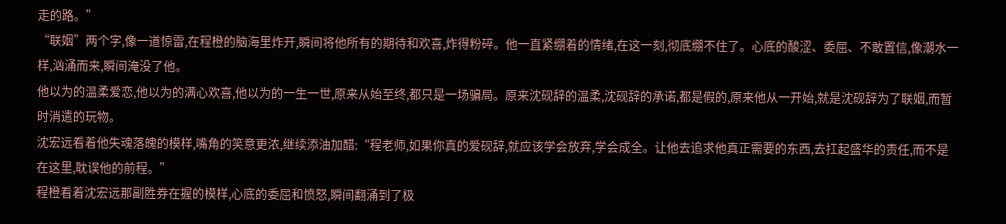走的路。”
“联姻”两个字,像一道惊雷,在程橙的脑海里炸开,瞬间将他所有的期待和欢喜,炸得粉碎。他一直紧绷着的情绪,在这一刻,彻底绷不住了。心底的酸涩、委屈、不敢置信,像潮水一样,汹涌而来,瞬间淹没了他。
他以为的温柔爱恋,他以为的满心欢喜,他以为的一生一世,原来从始至终,都只是一场骗局。原来沈砚辞的温柔,沈砚辞的承诺,都是假的,原来他从一开始,就是沈砚辞为了联姻,而暂时消遣的玩物。
沈宏远看着他失魂落魄的模样,嘴角的笑意更浓,继续添油加醋:“程老师,如果你真的爱砚辞,就应该学会放弃,学会成全。让他去追求他真正需要的东西,去扛起盛华的责任,而不是在这里,耽误他的前程。”
程橙看着沈宏远那副胜券在握的模样,心底的委屈和愤怒,瞬间翻涌到了极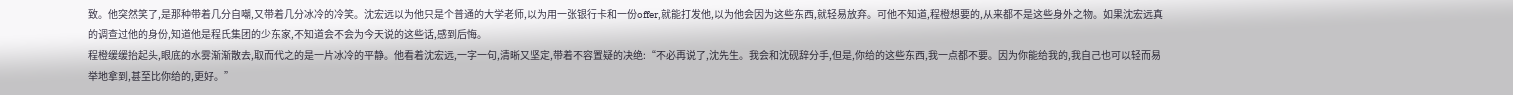致。他突然笑了,是那种带着几分自嘲,又带着几分冰冷的冷笑。沈宏远以为他只是个普通的大学老师,以为用一张银行卡和一份offer,就能打发他,以为他会因为这些东西,就轻易放弃。可他不知道,程橙想要的,从来都不是这些身外之物。如果沈宏远真的调查过他的身份,知道他是程氏集团的少东家,不知道会不会为今天说的这些话,感到后悔。
程橙缓缓抬起头,眼底的水雾渐渐散去,取而代之的是一片冰冷的平静。他看着沈宏远,一字一句,清晰又坚定,带着不容置疑的决绝:“不必再说了,沈先生。我会和沈砚辞分手,但是,你给的这些东西,我一点都不要。因为你能给我的,我自己也可以轻而易举地拿到,甚至比你给的,更好。”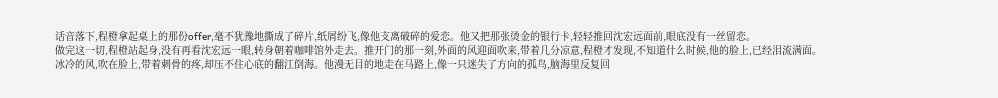话音落下,程橙拿起桌上的那份offer,毫不犹豫地撕成了碎片,纸屑纷飞,像他支离破碎的爱恋。他又把那张烫金的银行卡,轻轻推回沈宏远面前,眼底没有一丝留恋。
做完这一切,程橙站起身,没有再看沈宏远一眼,转身朝着咖啡馆外走去。推开门的那一刻,外面的风迎面吹来,带着几分凉意,程橙才发现,不知道什么时候,他的脸上,已经泪流满面。
冰冷的风,吹在脸上,带着刺骨的疼,却压不住心底的翻江倒海。他漫无目的地走在马路上,像一只迷失了方向的孤鸟,脑海里反复回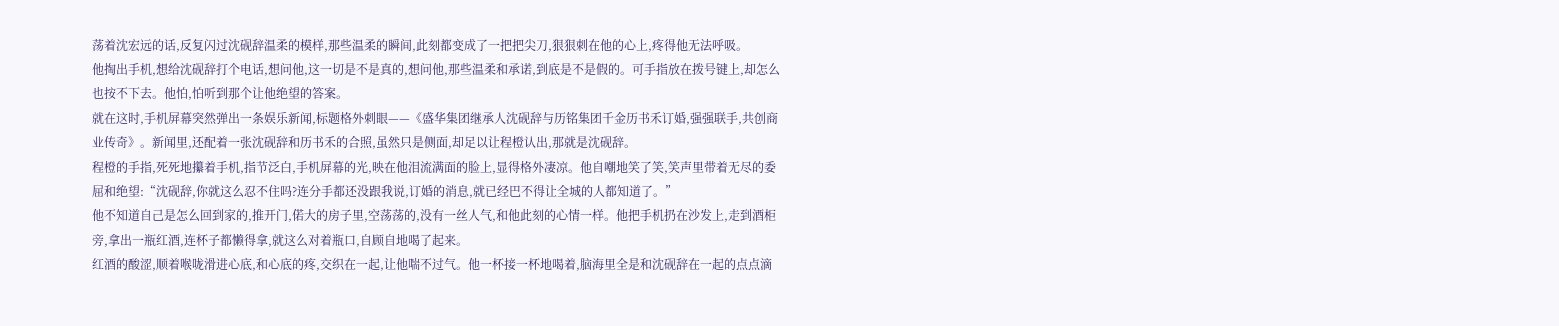荡着沈宏远的话,反复闪过沈砚辞温柔的模样,那些温柔的瞬间,此刻都变成了一把把尖刀,狠狠刺在他的心上,疼得他无法呼吸。
他掏出手机,想给沈砚辞打个电话,想问他,这一切是不是真的,想问他,那些温柔和承诺,到底是不是假的。可手指放在拨号键上,却怎么也按不下去。他怕,怕听到那个让他绝望的答案。
就在这时,手机屏幕突然弹出一条娱乐新闻,标题格外刺眼——《盛华集团继承人沈砚辞与历铭集团千金历书禾订婚,强强联手,共创商业传奇》。新闻里,还配着一张沈砚辞和历书禾的合照,虽然只是侧面,却足以让程橙认出,那就是沈砚辞。
程橙的手指,死死地攥着手机,指节泛白,手机屏幕的光,映在他泪流满面的脸上,显得格外凄凉。他自嘲地笑了笑,笑声里带着无尽的委屈和绝望:“沈砚辞,你就这么忍不住吗?连分手都还没跟我说,订婚的消息,就已经巴不得让全城的人都知道了。”
他不知道自己是怎么回到家的,推开门,偌大的房子里,空荡荡的,没有一丝人气,和他此刻的心情一样。他把手机扔在沙发上,走到酒柜旁,拿出一瓶红酒,连杯子都懒得拿,就这么对着瓶口,自顾自地喝了起来。
红酒的酸涩,顺着喉咙滑进心底,和心底的疼,交织在一起,让他喘不过气。他一杯接一杯地喝着,脑海里全是和沈砚辞在一起的点点滴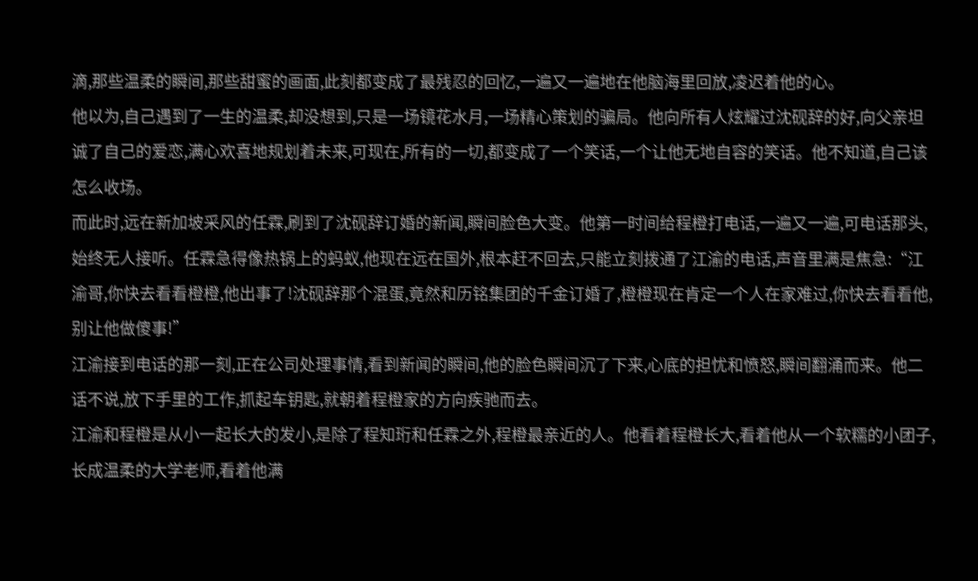滴,那些温柔的瞬间,那些甜蜜的画面,此刻都变成了最残忍的回忆,一遍又一遍地在他脑海里回放,凌迟着他的心。
他以为,自己遇到了一生的温柔,却没想到,只是一场镜花水月,一场精心策划的骗局。他向所有人炫耀过沈砚辞的好,向父亲坦诚了自己的爱恋,满心欢喜地规划着未来,可现在,所有的一切,都变成了一个笑话,一个让他无地自容的笑话。他不知道,自己该怎么收场。
而此时,远在新加坡采风的任霖,刷到了沈砚辞订婚的新闻,瞬间脸色大变。他第一时间给程橙打电话,一遍又一遍,可电话那头,始终无人接听。任霖急得像热锅上的蚂蚁,他现在远在国外,根本赶不回去,只能立刻拨通了江渝的电话,声音里满是焦急:“江渝哥,你快去看看橙橙,他出事了!沈砚辞那个混蛋,竟然和历铭集团的千金订婚了,橙橙现在肯定一个人在家难过,你快去看看他,别让他做傻事!”
江渝接到电话的那一刻,正在公司处理事情,看到新闻的瞬间,他的脸色瞬间沉了下来,心底的担忧和愤怒,瞬间翻涌而来。他二话不说,放下手里的工作,抓起车钥匙,就朝着程橙家的方向疾驰而去。
江渝和程橙是从小一起长大的发小,是除了程知珩和任霖之外,程橙最亲近的人。他看着程橙长大,看着他从一个软糯的小团子,长成温柔的大学老师,看着他满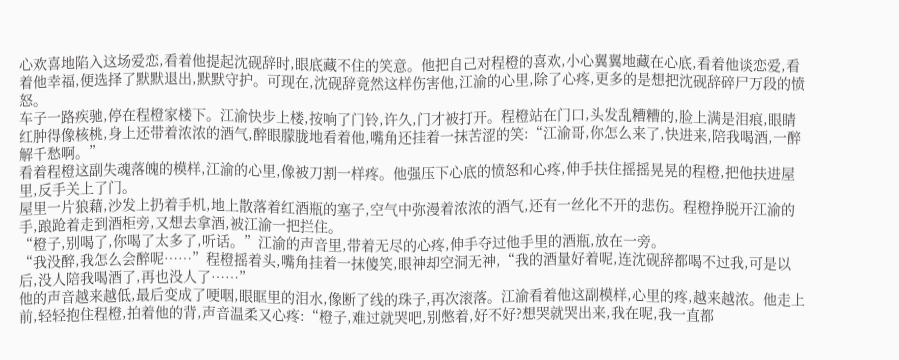心欢喜地陷入这场爱恋,看着他提起沈砚辞时,眼底藏不住的笑意。他把自己对程橙的喜欢,小心翼翼地藏在心底,看着他谈恋爱,看着他幸福,便选择了默默退出,默默守护。可现在,沈砚辞竟然这样伤害他,江渝的心里,除了心疼,更多的是想把沈砚辞碎尸万段的愤怒。
车子一路疾驰,停在程橙家楼下。江渝快步上楼,按响了门铃,许久,门才被打开。程橙站在门口,头发乱糟糟的,脸上满是泪痕,眼睛红肿得像核桃,身上还带着浓浓的酒气,醉眼朦胧地看着他,嘴角还挂着一抹苦涩的笑:“江渝哥,你怎么来了,快进来,陪我喝酒,一醉解千愁啊。”
看着程橙这副失魂落魄的模样,江渝的心里,像被刀割一样疼。他强压下心底的愤怒和心疼,伸手扶住摇摇晃晃的程橙,把他扶进屋里,反手关上了门。
屋里一片狼藉,沙发上扔着手机,地上散落着红酒瓶的塞子,空气中弥漫着浓浓的酒气,还有一丝化不开的悲伤。程橙挣脱开江渝的手,踉跄着走到酒柜旁,又想去拿酒,被江渝一把拦住。
“橙子,别喝了,你喝了太多了,听话。”江渝的声音里,带着无尽的心疼,伸手夺过他手里的酒瓶,放在一旁。
“我没醉,我怎么会醉呢……”程橙摇着头,嘴角挂着一抹傻笑,眼神却空洞无神,“我的酒量好着呢,连沈砚辞都喝不过我,可是以后,没人陪我喝酒了,再也没人了……”
他的声音越来越低,最后变成了哽咽,眼眶里的泪水,像断了线的珠子,再次滚落。江渝看着他这副模样,心里的疼,越来越浓。他走上前,轻轻抱住程橙,拍着他的背,声音温柔又心疼:“橙子,难过就哭吧,别憋着,好不好?想哭就哭出来,我在呢,我一直都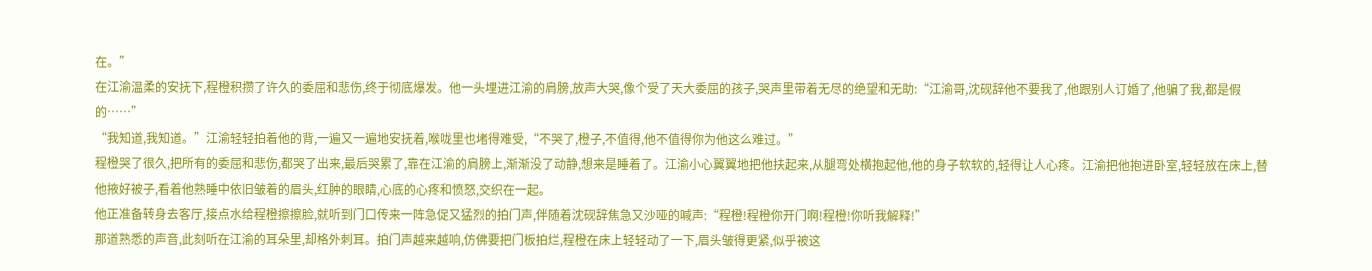在。”
在江渝温柔的安抚下,程橙积攒了许久的委屈和悲伤,终于彻底爆发。他一头埋进江渝的肩膀,放声大哭,像个受了天大委屈的孩子,哭声里带着无尽的绝望和无助:“江渝哥,沈砚辞他不要我了,他跟别人订婚了,他骗了我,都是假的……”
“我知道,我知道。”江渝轻轻拍着他的背,一遍又一遍地安抚着,喉咙里也堵得难受,“不哭了,橙子,不值得,他不值得你为他这么难过。”
程橙哭了很久,把所有的委屈和悲伤,都哭了出来,最后哭累了,靠在江渝的肩膀上,渐渐没了动静,想来是睡着了。江渝小心翼翼地把他扶起来,从腿弯处横抱起他,他的身子软软的,轻得让人心疼。江渝把他抱进卧室,轻轻放在床上,替他掖好被子,看着他熟睡中依旧皱着的眉头,红肿的眼睛,心底的心疼和愤怒,交织在一起。
他正准备转身去客厅,接点水给程橙擦擦脸,就听到门口传来一阵急促又猛烈的拍门声,伴随着沈砚辞焦急又沙哑的喊声:“程橙!程橙你开门啊!程橙!你听我解释!”
那道熟悉的声音,此刻听在江渝的耳朵里,却格外刺耳。拍门声越来越响,仿佛要把门板拍烂,程橙在床上轻轻动了一下,眉头皱得更紧,似乎被这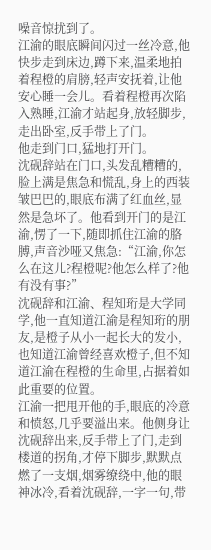噪音惊扰到了。
江渝的眼底瞬间闪过一丝冷意,他快步走到床边,蹲下来,温柔地拍着程橙的肩膀,轻声安抚着,让他安心睡一会儿。看着程橙再次陷入熟睡,江渝才站起身,放轻脚步,走出卧室,反手带上了门。
他走到门口,猛地打开门。
沈砚辞站在门口,头发乱糟糟的,脸上满是焦急和慌乱,身上的西装皱巴巴的,眼底布满了红血丝,显然是急坏了。他看到开门的是江渝,愣了一下,随即抓住江渝的胳膊,声音沙哑又焦急:“江渝,你怎么在这儿?程橙呢?他怎么样了?他有没有事?”
沈砚辞和江渝、程知珩是大学同学,他一直知道江渝是程知珩的朋友,是橙子从小一起长大的发小,也知道江渝曾经喜欢橙子,但不知道江渝在程橙的生命里,占据着如此重要的位置。
江渝一把甩开他的手,眼底的冷意和愤怒,几乎要溢出来。他侧身让沈砚辞出来,反手带上了门,走到楼道的拐角,才停下脚步,默默点燃了一支烟,烟雾缭绕中,他的眼神冰冷,看着沈砚辞,一字一句,带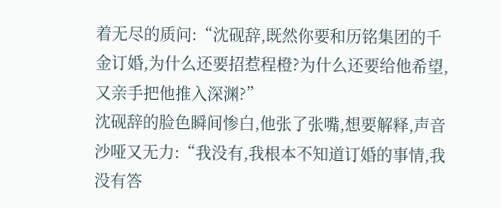着无尽的质问:“沈砚辞,既然你要和历铭集团的千金订婚,为什么还要招惹程橙?为什么还要给他希望,又亲手把他推入深渊?”
沈砚辞的脸色瞬间惨白,他张了张嘴,想要解释,声音沙哑又无力:“我没有,我根本不知道订婚的事情,我没有答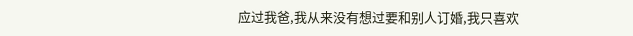应过我爸,我从来没有想过要和别人订婚,我只喜欢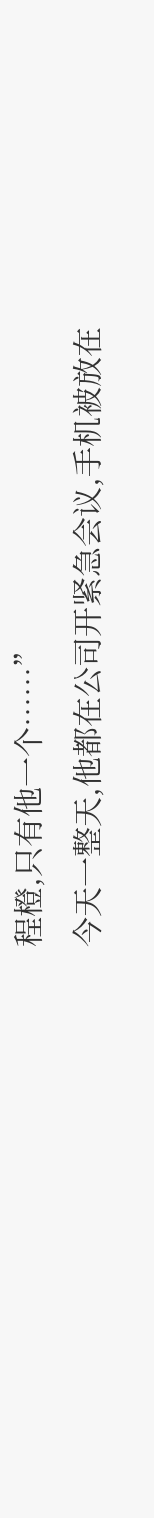程橙,只有他一个……”
今天一整天,他都在公司开紧急会议,手机被放在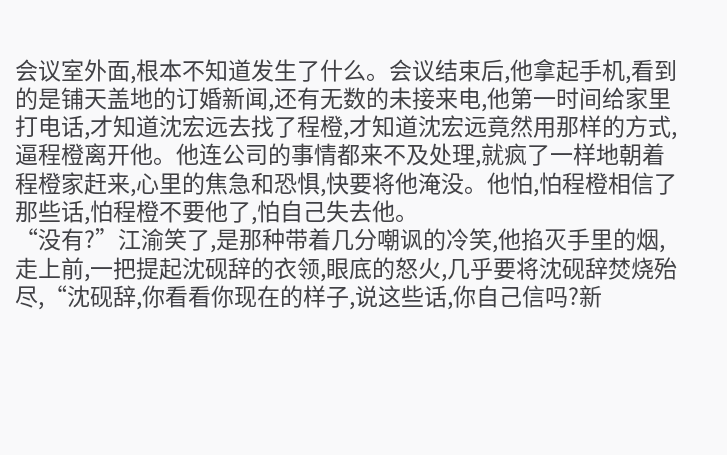会议室外面,根本不知道发生了什么。会议结束后,他拿起手机,看到的是铺天盖地的订婚新闻,还有无数的未接来电,他第一时间给家里打电话,才知道沈宏远去找了程橙,才知道沈宏远竟然用那样的方式,逼程橙离开他。他连公司的事情都来不及处理,就疯了一样地朝着程橙家赶来,心里的焦急和恐惧,快要将他淹没。他怕,怕程橙相信了那些话,怕程橙不要他了,怕自己失去他。
“没有?”江渝笑了,是那种带着几分嘲讽的冷笑,他掐灭手里的烟,走上前,一把提起沈砚辞的衣领,眼底的怒火,几乎要将沈砚辞焚烧殆尽,“沈砚辞,你看看你现在的样子,说这些话,你自己信吗?新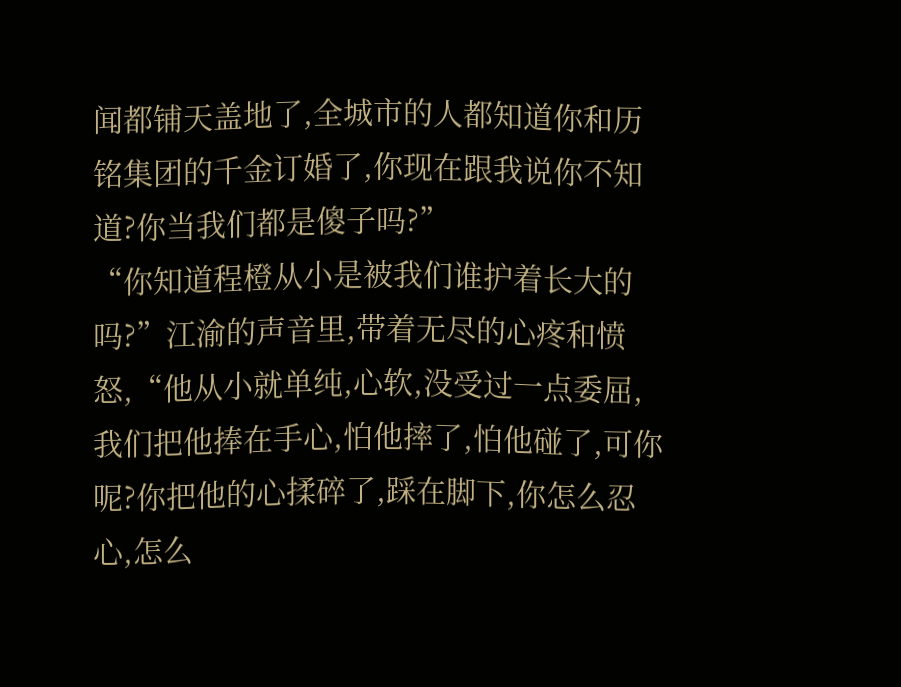闻都铺天盖地了,全城市的人都知道你和历铭集团的千金订婚了,你现在跟我说你不知道?你当我们都是傻子吗?”
“你知道程橙从小是被我们谁护着长大的吗?”江渝的声音里,带着无尽的心疼和愤怒,“他从小就单纯,心软,没受过一点委屈,我们把他捧在手心,怕他摔了,怕他碰了,可你呢?你把他的心揉碎了,踩在脚下,你怎么忍心,怎么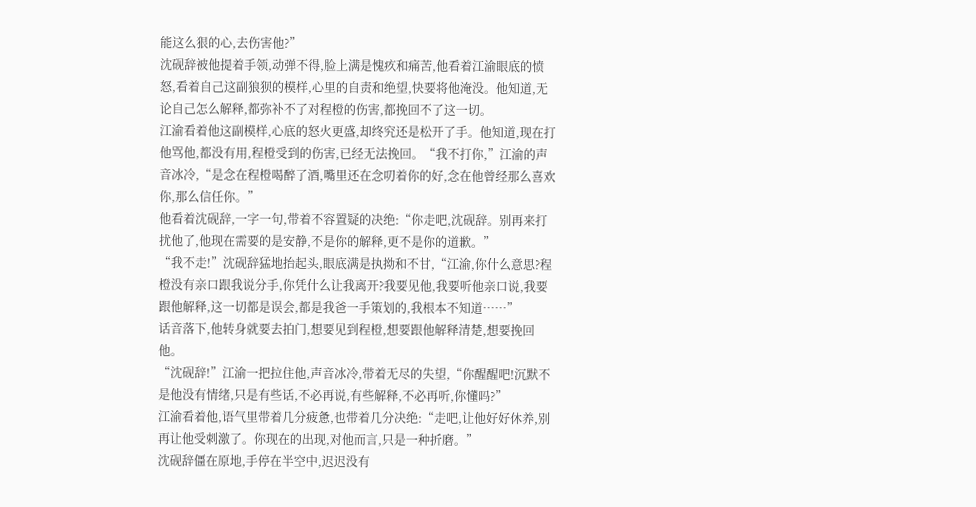能这么狠的心,去伤害他?”
沈砚辞被他提着手领,动弹不得,脸上满是愧疚和痛苦,他看着江渝眼底的愤怒,看着自己这副狼狈的模样,心里的自责和绝望,快要将他淹没。他知道,无论自己怎么解释,都弥补不了对程橙的伤害,都挽回不了这一切。
江渝看着他这副模样,心底的怒火更盛,却终究还是松开了手。他知道,现在打他骂他,都没有用,程橙受到的伤害,已经无法挽回。“我不打你,”江渝的声音冰冷,“是念在程橙喝醉了酒,嘴里还在念叨着你的好,念在他曾经那么喜欢你,那么信任你。”
他看着沈砚辞,一字一句,带着不容置疑的决绝:“你走吧,沈砚辞。别再来打扰他了,他现在需要的是安静,不是你的解释,更不是你的道歉。”
“我不走!”沈砚辞猛地抬起头,眼底满是执拗和不甘,“江渝,你什么意思?程橙没有亲口跟我说分手,你凭什么让我离开?我要见他,我要听他亲口说,我要跟他解释,这一切都是误会,都是我爸一手策划的,我根本不知道……”
话音落下,他转身就要去拍门,想要见到程橙,想要跟他解释清楚,想要挽回他。
“沈砚辞!”江渝一把拉住他,声音冰冷,带着无尽的失望,“你醒醒吧!沉默不是他没有情绪,只是有些话,不必再说,有些解释,不必再听,你懂吗?”
江渝看着他,语气里带着几分疲惫,也带着几分决绝:“走吧,让他好好休养,别再让他受刺激了。你现在的出现,对他而言,只是一种折磨。”
沈砚辞僵在原地,手停在半空中,迟迟没有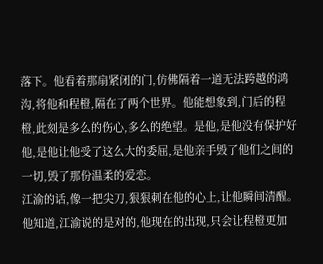落下。他看着那扇紧闭的门,仿佛隔着一道无法跨越的鸿沟,将他和程橙,隔在了两个世界。他能想象到,门后的程橙,此刻是多么的伤心,多么的绝望。是他,是他没有保护好他,是他让他受了这么大的委屈,是他亲手毁了他们之间的一切,毁了那份温柔的爱恋。
江渝的话,像一把尖刀,狠狠刺在他的心上,让他瞬间清醒。他知道,江渝说的是对的,他现在的出现,只会让程橙更加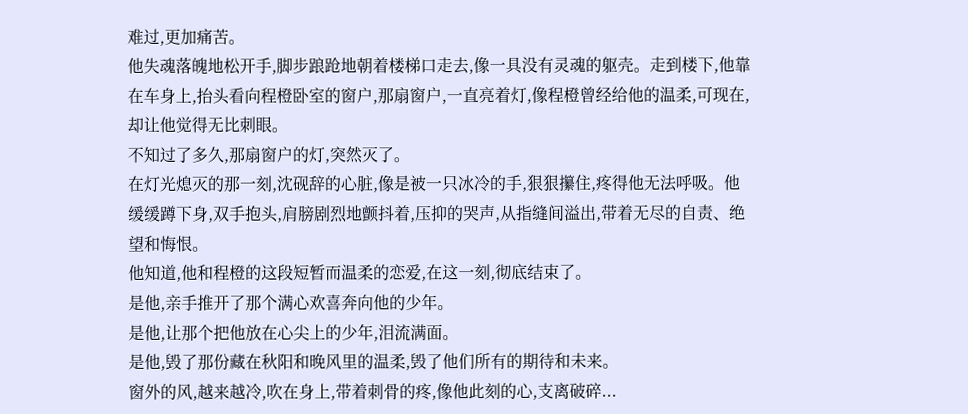难过,更加痛苦。
他失魂落魄地松开手,脚步踉跄地朝着楼梯口走去,像一具没有灵魂的躯壳。走到楼下,他靠在车身上,抬头看向程橙卧室的窗户,那扇窗户,一直亮着灯,像程橙曾经给他的温柔,可现在,却让他觉得无比刺眼。
不知过了多久,那扇窗户的灯,突然灭了。
在灯光熄灭的那一刻,沈砚辞的心脏,像是被一只冰冷的手,狠狠攥住,疼得他无法呼吸。他缓缓蹲下身,双手抱头,肩膀剧烈地颤抖着,压抑的哭声,从指缝间溢出,带着无尽的自责、绝望和悔恨。
他知道,他和程橙的这段短暂而温柔的恋爱,在这一刻,彻底结束了。
是他,亲手推开了那个满心欢喜奔向他的少年。
是他,让那个把他放在心尖上的少年,泪流满面。
是他,毁了那份藏在秋阳和晚风里的温柔,毁了他们所有的期待和未来。
窗外的风,越来越冷,吹在身上,带着刺骨的疼,像他此刻的心,支离破碎...